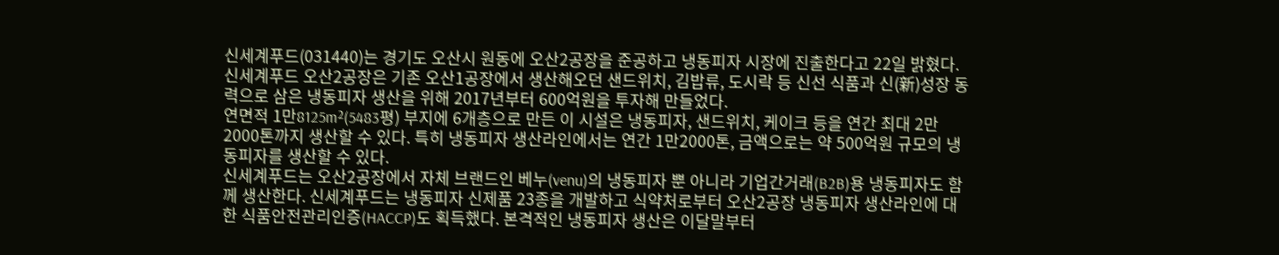신세계푸드(031440)는 경기도 오산시 원동에 오산2공장을 준공하고 냉동피자 시장에 진출한다고 22일 밝혔다.
신세계푸드 오산2공장은 기존 오산1공장에서 생산해오던 샌드위치, 김밥류, 도시락 등 신선 식품과 신(新)성장 동력으로 삼은 냉동피자 생산을 위해 2017년부터 600억원을 투자해 만들었다.
연면적 1만8125m²(5483평) 부지에 6개층으로 만든 이 시설은 냉동피자, 샌드위치, 케이크 등을 연간 최대 2만2000톤까지 생산할 수 있다. 특히 냉동피자 생산라인에서는 연간 1만2000톤, 금액으로는 약 500억원 규모의 냉동피자를 생산할 수 있다.
신세계푸드는 오산2공장에서 자체 브랜드인 베누(venu)의 냉동피자 뿐 아니라 기업간거래(B2B)용 냉동피자도 함께 생산한다. 신세계푸드는 냉동피자 신제품 23종을 개발하고 식약처로부터 오산2공장 냉동피자 생산라인에 대한 식품안전관리인증(HACCP)도 획득했다. 본격적인 냉동피자 생산은 이달말부터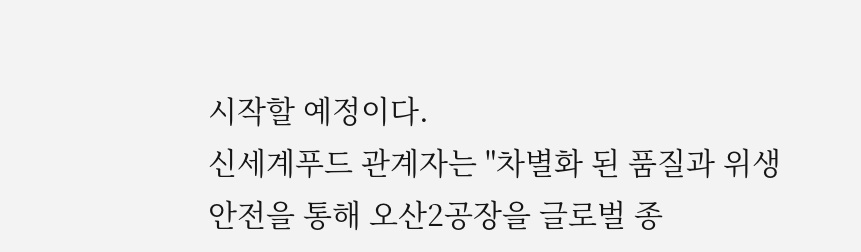시작할 예정이다.
신세계푸드 관계자는 "차별화 된 품질과 위생 안전을 통해 오산2공장을 글로벌 종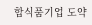합식품기업 도약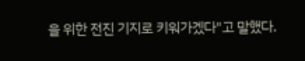을 위한 전진 기지로 키워가겠다"고 말했다.